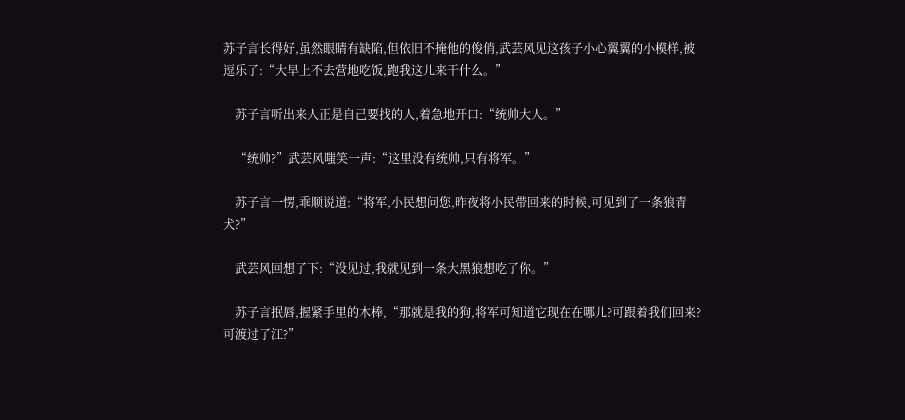苏子言长得好,虽然眼睛有缺陷,但依旧不掩他的俊俏,武芸风见这孩子小心翼翼的小模样,被逗乐了:“大早上不去营地吃饭,跑我这儿来干什么。”

    苏子言听出来人正是自己要找的人,着急地开口:“统帅大人。”

    “统帅?”武芸风嗤笑一声:“这里没有统帅,只有将军。”

    苏子言一愣,乖顺说道:“将军,小民想问您,昨夜将小民带回来的时候,可见到了一条狼青犬?”

    武芸风回想了下:“没见过,我就见到一条大黑狼想吃了你。”

    苏子言抿唇,握紧手里的木棒,“那就是我的狗,将军可知道它现在在哪儿?可跟着我们回来?可渡过了江?”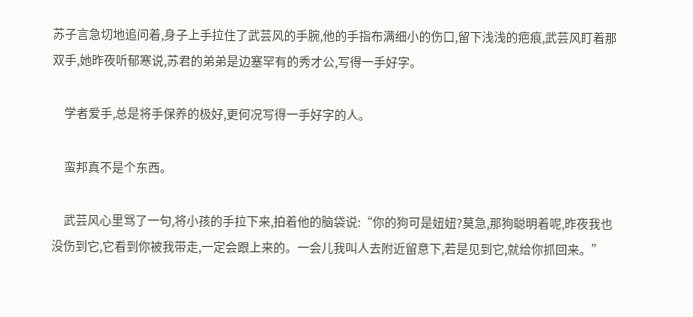苏子言急切地追问着,身子上手拉住了武芸风的手腕,他的手指布满细小的伤口,留下浅浅的疤痕,武芸风盯着那双手,她昨夜听郁寒说,苏君的弟弟是边塞罕有的秀才公,写得一手好字。

    学者爱手,总是将手保养的极好,更何况写得一手好字的人。

    蛮邦真不是个东西。

    武芸风心里骂了一句,将小孩的手拉下来,拍着他的脑袋说:“你的狗可是妞妞?莫急,那狗聪明着呢,昨夜我也没伤到它,它看到你被我带走,一定会跟上来的。一会儿我叫人去附近留意下,若是见到它,就给你抓回来。”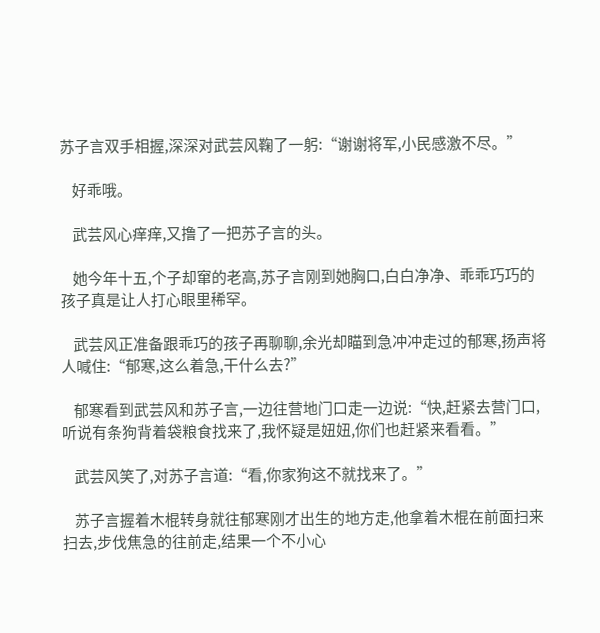苏子言双手相握,深深对武芸风鞠了一躬:“谢谢将军,小民感激不尽。”

    好乖哦。

    武芸风心痒痒,又撸了一把苏子言的头。

    她今年十五,个子却窜的老高,苏子言刚到她胸口,白白净净、乖乖巧巧的孩子真是让人打心眼里稀罕。

    武芸风正准备跟乖巧的孩子再聊聊,余光却瞄到急冲冲走过的郁寒,扬声将人喊住:“郁寒,这么着急,干什么去?”

    郁寒看到武芸风和苏子言,一边往营地门口走一边说:“快,赶紧去营门口,听说有条狗背着袋粮食找来了,我怀疑是妞妞,你们也赶紧来看看。”

    武芸风笑了,对苏子言道:“看,你家狗这不就找来了。”

    苏子言握着木棍转身就往郁寒刚才出生的地方走,他拿着木棍在前面扫来扫去,步伐焦急的往前走,结果一个不小心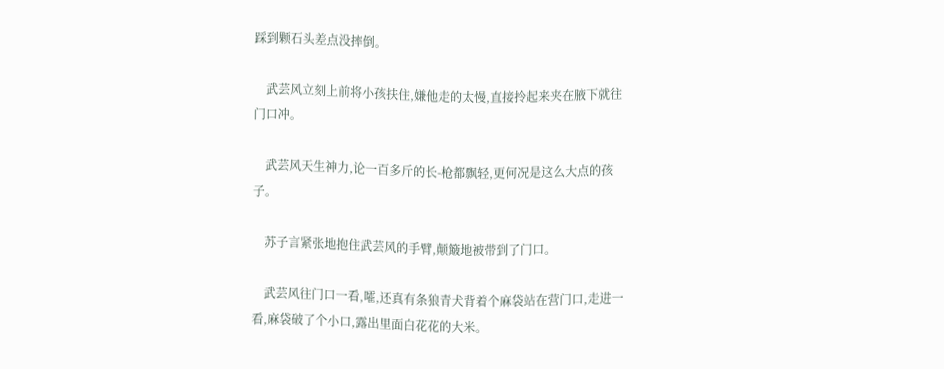踩到颗石头差点没摔倒。

    武芸风立刻上前将小孩扶住,嫌他走的太慢,直接拎起来夹在腋下就往门口冲。

    武芸风天生神力,论一百多斤的长-枪都飘轻,更何况是这么大点的孩子。

    苏子言紧张地抱住武芸风的手臂,颠簸地被带到了门口。

    武芸风往门口一看,嚯,还真有条狼青犬背着个麻袋站在营门口,走进一看,麻袋破了个小口,露出里面白花花的大米。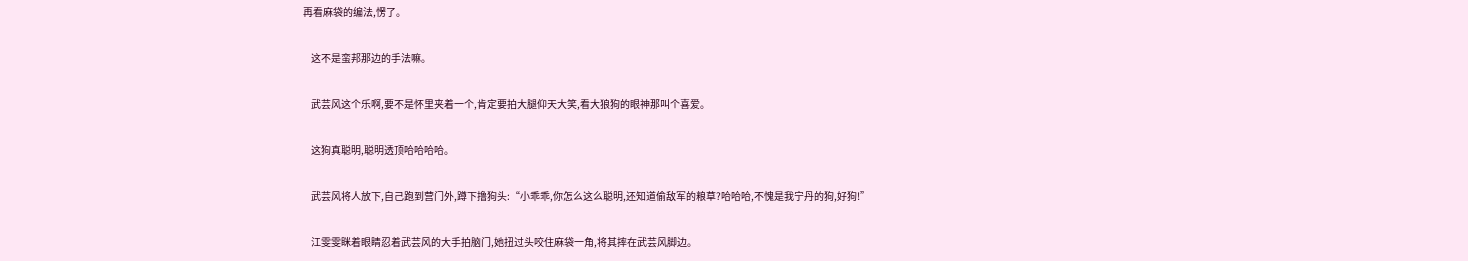再看麻袋的编法,愣了。

    这不是蛮邦那边的手法嘛。

    武芸风这个乐啊,要不是怀里夹着一个,肯定要拍大腿仰天大笑,看大狼狗的眼神那叫个喜爱。

    这狗真聪明,聪明透顶哈哈哈哈。

    武芸风将人放下,自己跑到营门外,蹲下撸狗头:“小乖乖,你怎么这么聪明,还知道偷敌军的粮草?哈哈哈,不愧是我宁丹的狗,好狗!”

    江雯雯眯着眼睛忍着武芸风的大手拍脑门,她扭过头咬住麻袋一角,将其摔在武芸风脚边。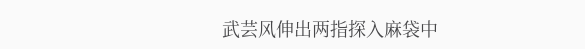武芸风伸出两指探入麻袋中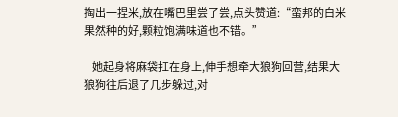掏出一捏米,放在嘴巴里尝了尝,点头赞道:“蛮邦的白米果然种的好,颗粒饱满味道也不错。”

    她起身将麻袋扛在身上,伸手想牵大狼狗回营,结果大狼狗往后退了几步躲过,对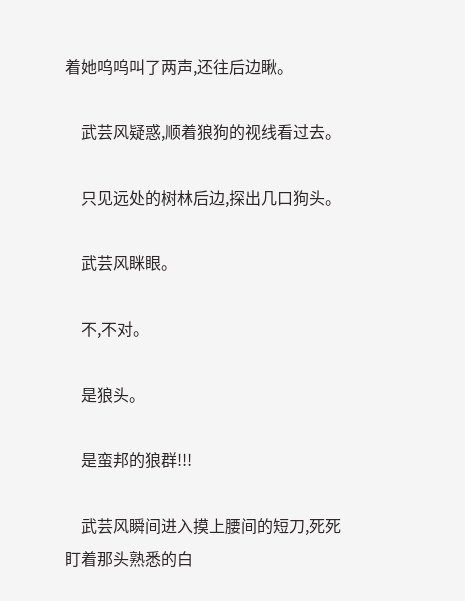着她呜呜叫了两声,还往后边瞅。

    武芸风疑惑,顺着狼狗的视线看过去。

    只见远处的树林后边,探出几口狗头。

    武芸风眯眼。

    不,不对。

    是狼头。

    是蛮邦的狼群!!!

    武芸风瞬间进入摸上腰间的短刀,死死盯着那头熟悉的白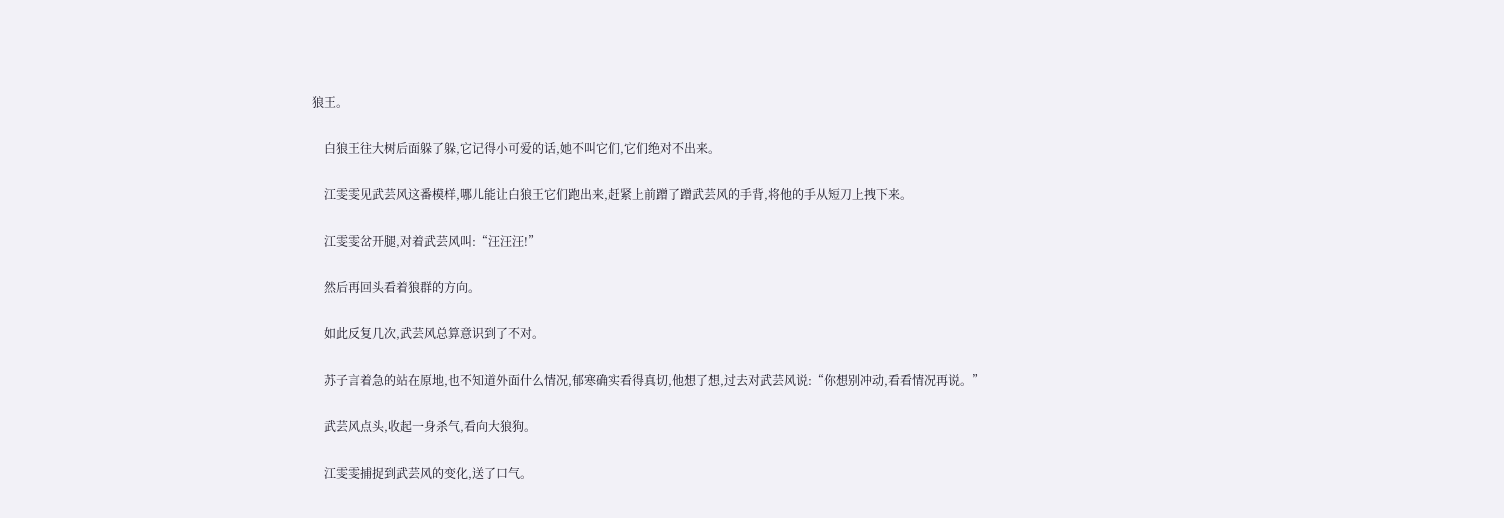狼王。

    白狼王往大树后面躲了躲,它记得小可爱的话,她不叫它们,它们绝对不出来。

    江雯雯见武芸风这番模样,哪儿能让白狼王它们跑出来,赶紧上前蹭了蹭武芸风的手背,将他的手从短刀上拽下来。

    江雯雯岔开腿,对着武芸风叫:“汪汪汪!”

    然后再回头看着狼群的方向。

    如此反复几次,武芸风总算意识到了不对。

    苏子言着急的站在原地,也不知道外面什么情况,郁寒确实看得真切,他想了想,过去对武芸风说:“你想别冲动,看看情况再说。”

    武芸风点头,收起一身杀气,看向大狼狗。

    江雯雯捕捉到武芸风的变化,送了口气。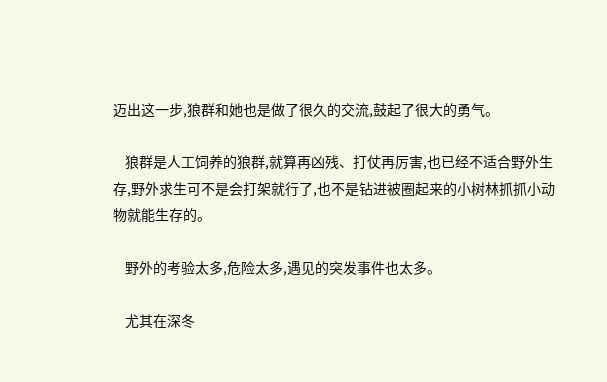迈出这一步,狼群和她也是做了很久的交流,鼓起了很大的勇气。

    狼群是人工饲养的狼群,就算再凶残、打仗再厉害,也已经不适合野外生存,野外求生可不是会打架就行了,也不是钻进被圈起来的小树林抓抓小动物就能生存的。

    野外的考验太多,危险太多,遇见的突发事件也太多。

    尤其在深冬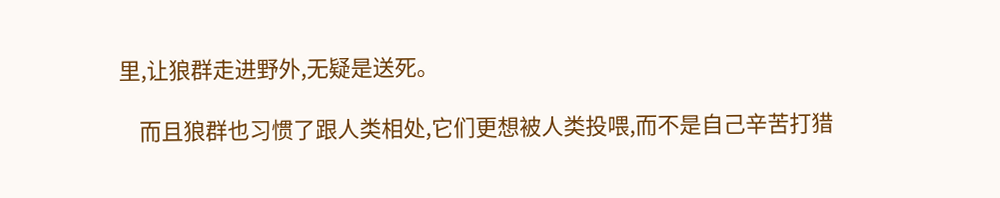里,让狼群走进野外,无疑是送死。

    而且狼群也习惯了跟人类相处,它们更想被人类投喂,而不是自己辛苦打猎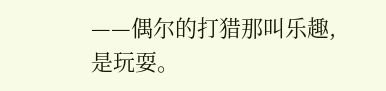——偶尔的打猎那叫乐趣,是玩耍。